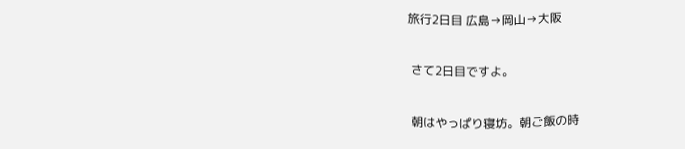旅行2日目 広島→岡山→大阪

 さて2日目ですよ。

 朝はやっぱり寝坊。朝ご飯の時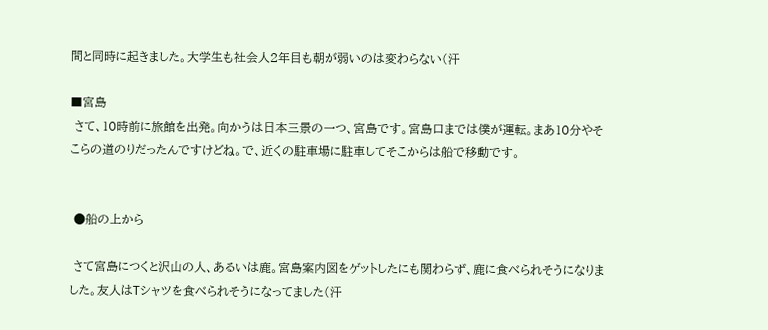間と同時に起きました。大学生も社会人2年目も朝が弱いのは変わらない(汗

■宮島
 さて、10時前に旅館を出発。向かうは日本三景の一つ、宮島です。宮島口までは僕が運転。まあ10分やそこらの道のりだったんですけどね。で、近くの駐車場に駐車してそこからは船で移動です。


 ●船の上から

 さて宮島につくと沢山の人、あるいは鹿。宮島案内図をゲットしたにも関わらず、鹿に食べられそうになりました。友人はTシャツを食べられそうになってました(汗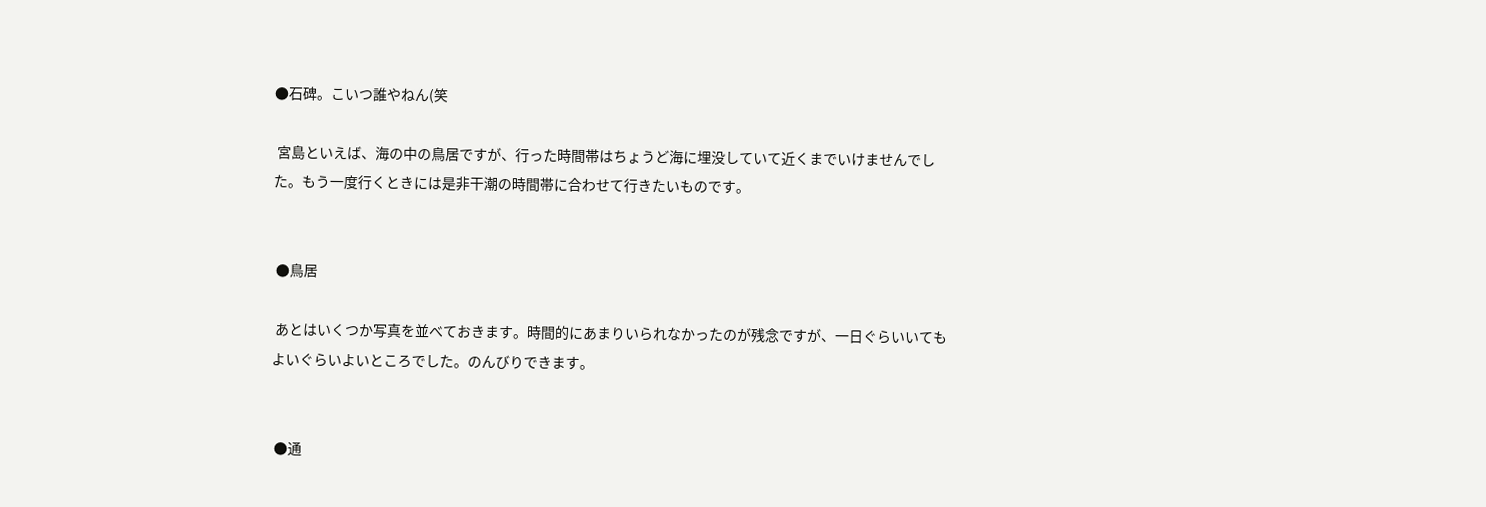●石碑。こいつ誰やねん(笑

 宮島といえば、海の中の鳥居ですが、行った時間帯はちょうど海に埋没していて近くまでいけませんでした。もう一度行くときには是非干潮の時間帯に合わせて行きたいものです。


 ●鳥居

 あとはいくつか写真を並べておきます。時間的にあまりいられなかったのが残念ですが、一日ぐらいいてもよいぐらいよいところでした。のんびりできます。


 ●通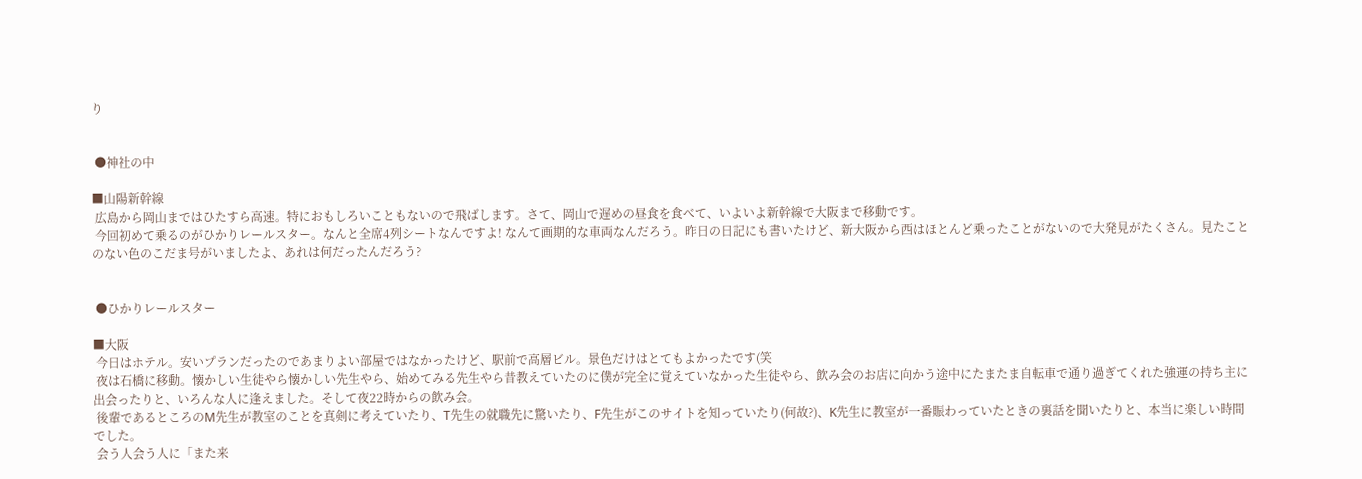り


 ●神社の中

■山陽新幹線
 広島から岡山まではひたすら高速。特におもしろいこともないので飛ばします。さて、岡山で遅めの昼食を食べて、いよいよ新幹線で大阪まで移動です。
 今回初めて乗るのがひかりレールスター。なんと全席4列シートなんですよ! なんて画期的な車両なんだろう。昨日の日記にも書いたけど、新大阪から西はほとんど乗ったことがないので大発見がたくさん。見たことのない色のこだま号がいましたよ、あれは何だったんだろう?


 ●ひかりレールスター

■大阪
 今日はホテル。安いプランだったのであまりよい部屋ではなかったけど、駅前で高層ビル。景色だけはとてもよかったです(笑
 夜は石橋に移動。懐かしい生徒やら懐かしい先生やら、始めてみる先生やら昔教えていたのに僕が完全に覚えていなかった生徒やら、飲み会のお店に向かう途中にたまたま自転車で通り過ぎてくれた強運の持ち主に出会ったりと、いろんな人に逢えました。そして夜22時からの飲み会。
 後輩であるところのM先生が教室のことを真剣に考えていたり、T先生の就職先に驚いたり、F先生がこのサイトを知っていたり(何故?)、K先生に教室が一番賑わっていたときの裏話を聞いたりと、本当に楽しい時間でした。
 会う人会う人に「また来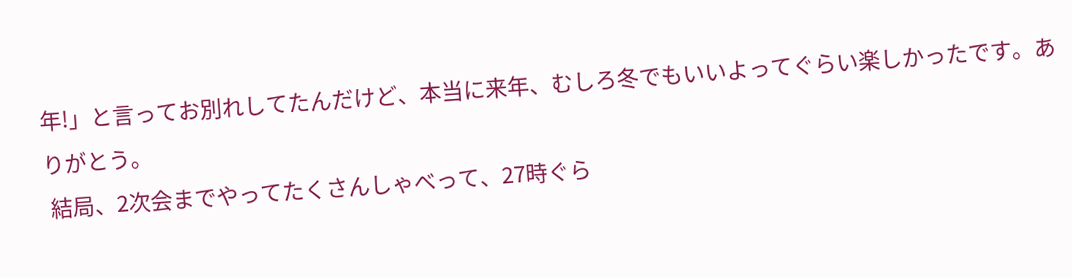年!」と言ってお別れしてたんだけど、本当に来年、むしろ冬でもいいよってぐらい楽しかったです。ありがとう。
 結局、2次会までやってたくさんしゃべって、27時ぐら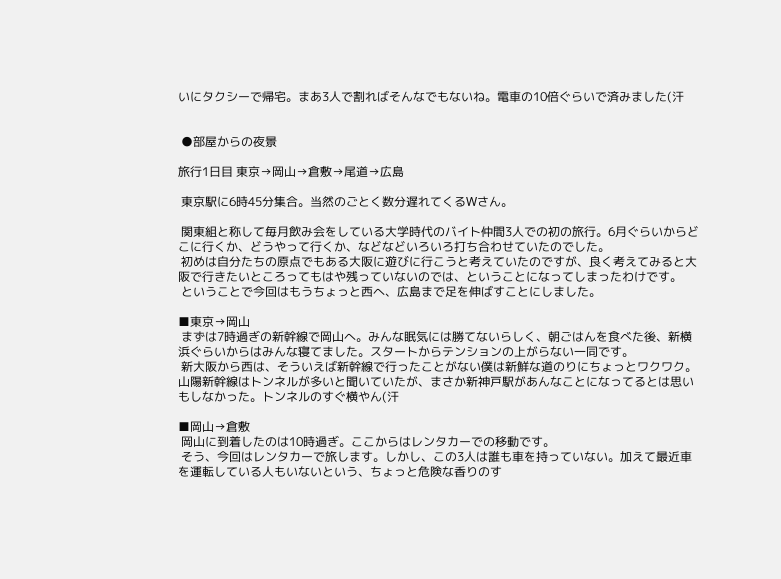いにタクシーで帰宅。まあ3人で割ればそんなでもないね。電車の10倍ぐらいで済みました(汗


 ●部屋からの夜景

旅行1日目 東京→岡山→倉敷→尾道→広島

 東京駅に6時45分集合。当然のごとく数分遅れてくるWさん。

 関東組と称して毎月飲み会をしている大学時代のバイト仲間3人での初の旅行。6月ぐらいからどこに行くか、どうやって行くか、などなどいろいろ打ち合わせていたのでした。
 初めは自分たちの原点でもある大阪に遊びに行こうと考えていたのですが、良く考えてみると大阪で行きたいところってもはや残っていないのでは、ということになってしまったわけです。
 ということで今回はもうちょっと西へ、広島まで足を伸ばすことにしました。

■東京→岡山
 まずは7時過ぎの新幹線で岡山へ。みんな眠気には勝てないらしく、朝ごはんを食べた後、新横浜ぐらいからはみんな寝てました。スタートからテンションの上がらない一同です。
 新大阪から西は、そういえば新幹線で行ったことがない僕は新鮮な道のりにちょっとワクワク。山陽新幹線はトンネルが多いと聞いていたが、まさか新神戸駅があんなことになってるとは思いもしなかった。トンネルのすぐ横やん(汗

■岡山→倉敷
 岡山に到着したのは10時過ぎ。ここからはレンタカーでの移動です。
 そう、今回はレンタカーで旅します。しかし、この3人は誰も車を持っていない。加えて最近車を運転している人もいないという、ちょっと危険な香りのす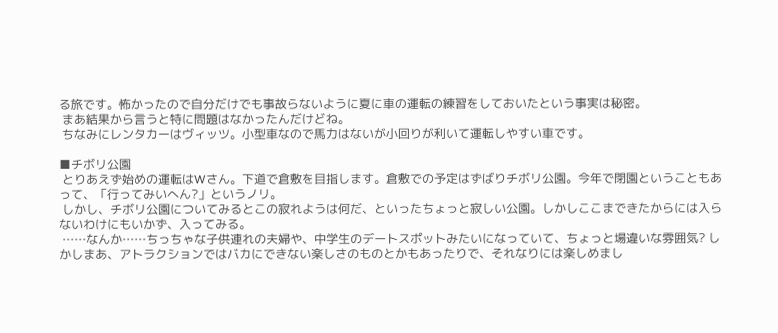る旅です。怖かったので自分だけでも事故らないように夏に車の運転の練習をしておいたという事実は秘密。
 まあ結果から言うと特に問題はなかったんだけどね。
 ちなみにレンタカーはヴィッツ。小型車なので馬力はないが小回りが利いて運転しやすい車です。

■チボリ公園
 とりあえず始めの運転はWさん。下道で倉敷を目指します。倉敷での予定はずばりチボリ公園。今年で閉園ということもあって、「行ってみいへん?」というノリ。
 しかし、チボリ公園についてみるとこの寂れようは何だ、といったちょっと寂しい公園。しかしここまできたからには入らないわけにもいかず、入ってみる。
 ……なんか……ちっちゃな子供連れの夫婦や、中学生のデートスポットみたいになっていて、ちょっと場違いな雰囲気? しかしまあ、アトラクションではバカにできない楽しさのものとかもあったりで、それなりには楽しめまし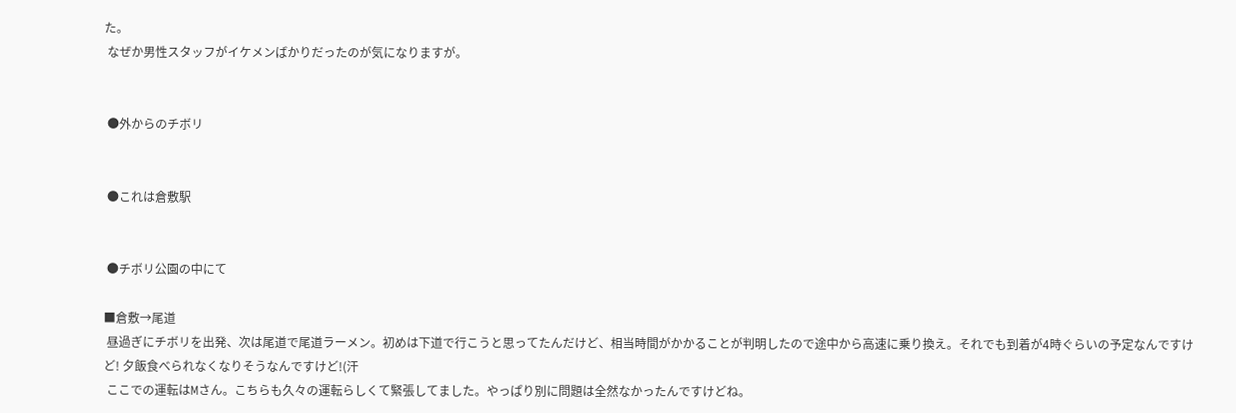た。
 なぜか男性スタッフがイケメンばかりだったのが気になりますが。


 ●外からのチボリ


 ●これは倉敷駅


 ●チボリ公園の中にて

■倉敷→尾道
 昼過ぎにチボリを出発、次は尾道で尾道ラーメン。初めは下道で行こうと思ってたんだけど、相当時間がかかることが判明したので途中から高速に乗り換え。それでも到着が4時ぐらいの予定なんですけど! 夕飯食べられなくなりそうなんですけど!(汗
 ここでの運転はMさん。こちらも久々の運転らしくて緊張してました。やっぱり別に問題は全然なかったんですけどね。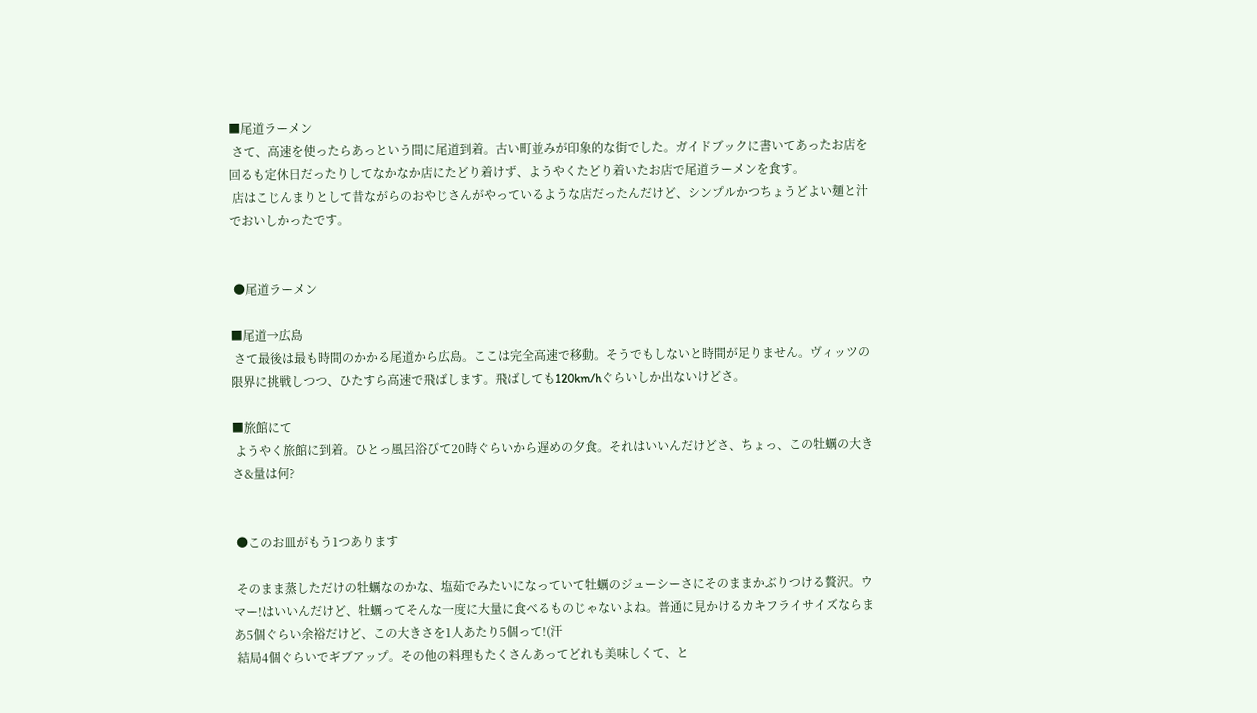■尾道ラーメン
 さて、高速を使ったらあっという間に尾道到着。古い町並みが印象的な街でした。ガイドブックに書いてあったお店を回るも定休日だったりしてなかなか店にたどり着けず、ようやくたどり着いたお店で尾道ラーメンを食す。
 店はこじんまりとして昔ながらのおやじさんがやっているような店だったんだけど、シンプルかつちょうどよい麺と汁でおいしかったです。


 ●尾道ラーメン

■尾道→広島
 さて最後は最も時間のかかる尾道から広島。ここは完全高速で移動。そうでもしないと時間が足りません。ヴィッツの限界に挑戦しつつ、ひたすら高速で飛ばします。飛ばしても120km/hぐらいしか出ないけどさ。

■旅館にて
 ようやく旅館に到着。ひとっ風呂浴びて20時ぐらいから遅めの夕食。それはいいんだけどさ、ちょっ、この牡蠣の大きさ&量は何?


 ●このお皿がもう1つあります

 そのまま蒸しただけの牡蠣なのかな、塩茹でみたいになっていて牡蠣のジューシーさにそのままかぶりつける贅沢。ウマー!はいいんだけど、牡蠣ってそんな一度に大量に食べるものじゃないよね。普通に見かけるカキフライサイズならまあ5個ぐらい余裕だけど、この大きさを1人あたり5個って!(汗
 結局4個ぐらいでギブアップ。その他の料理もたくさんあってどれも美味しくて、と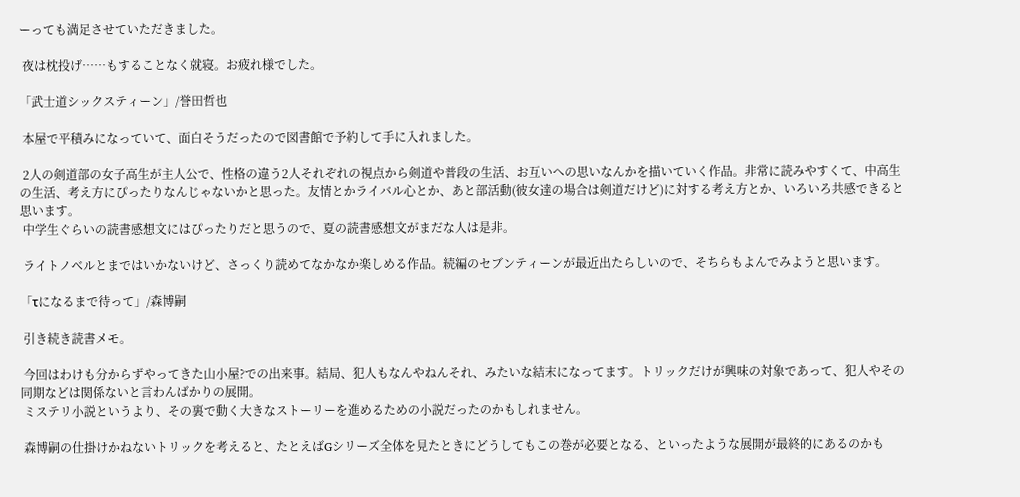ーっても満足させていただきました。

 夜は枕投げ……もすることなく就寝。お疲れ様でした。

「武士道シックスティーン」/誉田哲也

 本屋で平積みになっていて、面白そうだったので図書館で予約して手に入れました。

 2人の剣道部の女子高生が主人公で、性格の違う2人それぞれの視点から剣道や普段の生活、お互いへの思いなんかを描いていく作品。非常に読みやすくて、中高生の生活、考え方にぴったりなんじゃないかと思った。友情とかライバル心とか、あと部活動(彼女達の場合は剣道だけど)に対する考え方とか、いろいろ共感できると思います。
 中学生ぐらいの読書感想文にはぴったりだと思うので、夏の読書感想文がまだな人は是非。

 ライトノベルとまではいかないけど、さっくり読めてなかなか楽しめる作品。続編のセブンティーンが最近出たらしいので、そちらもよんでみようと思います。

「τになるまで待って」/森博嗣

 引き続き読書メモ。

 今回はわけも分からずやってきた山小屋?での出来事。結局、犯人もなんやねんそれ、みたいな結末になってます。トリックだけが興味の対象であって、犯人やその同期などは関係ないと言わんばかりの展開。
 ミステリ小説というより、その裏で動く大きなストーリーを進めるための小説だったのかもしれません。

 森博嗣の仕掛けかねないトリックを考えると、たとえばGシリーズ全体を見たときにどうしてもこの巻が必要となる、といったような展開が最終的にあるのかも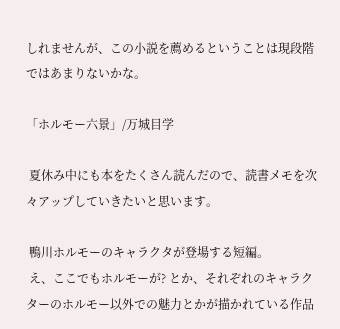しれませんが、この小説を薦めるということは現段階ではあまりないかな。

「ホルモー六景」/万城目学

 夏休み中にも本をたくさん読んだので、読書メモを次々アップしていきたいと思います。

 鴨川ホルモーのキャラクタが登場する短編。
 え、ここでもホルモーが? とか、それぞれのキャラクターのホルモー以外での魅力とかが描かれている作品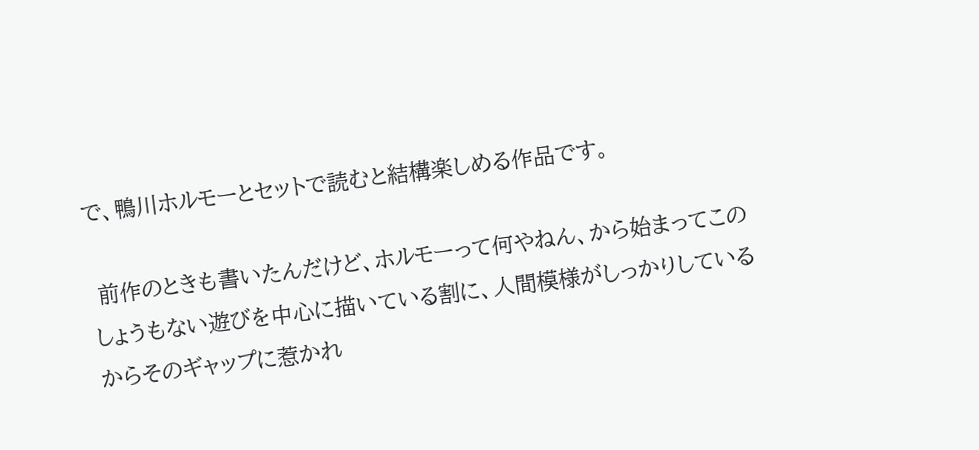で、鴨川ホルモーとセットで読むと結構楽しめる作品です。

 前作のときも書いたんだけど、ホルモーって何やねん、から始まってこのしょうもない遊びを中心に描いている割に、人間模様がしっかりしているからそのギャップに惹かれ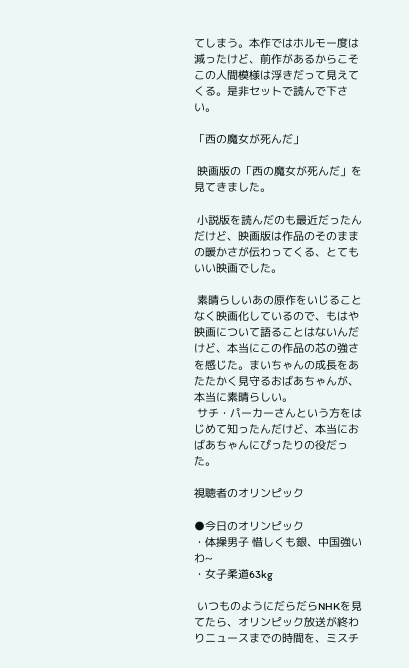てしまう。本作ではホルモー度は減ったけど、前作があるからこそこの人間模様は浮きだって見えてくる。是非セットで読んで下さい。

「西の魔女が死んだ」

 映画版の「西の魔女が死んだ」を見てきました。

 小説版を読んだのも最近だったんだけど、映画版は作品のそのままの暖かさが伝わってくる、とてもいい映画でした。

 素晴らしいあの原作をいじることなく映画化しているので、もはや映画について語ることはないんだけど、本当にこの作品の芯の強さを感じた。まいちゃんの成長をあたたかく見守るおばあちゃんが、本当に素晴らしい。
 サチ・パーカーさんという方をはじめて知ったんだけど、本当におばあちゃんにぴったりの役だった。

視聴者のオリンピック

●今日のオリンピック
・体操男子 惜しくも銀、中国強いわ~
・女子柔道63kg

 いつものようにだらだらNHKを見てたら、オリンピック放送が終わりニュースまでの時間を、ミスチ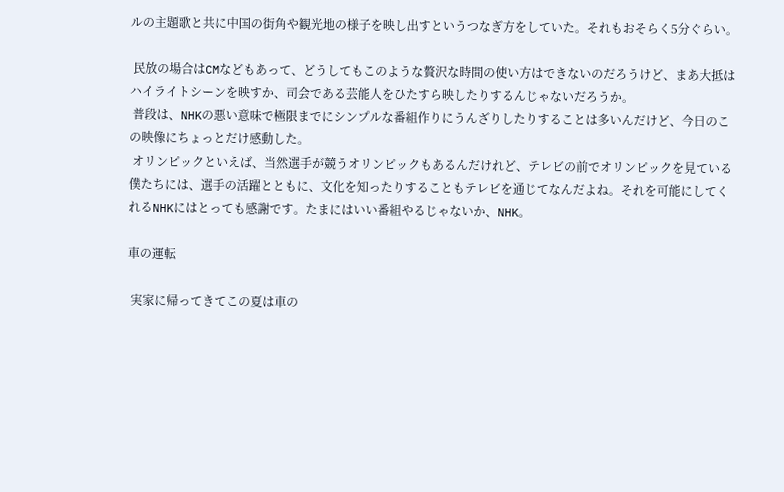ルの主題歌と共に中国の街角や観光地の様子を映し出すというつなぎ方をしていた。それもおそらく5分ぐらい。

 民放の場合はCMなどもあって、どうしてもこのような贅沢な時間の使い方はできないのだろうけど、まあ大抵はハイライトシーンを映すか、司会である芸能人をひたすら映したりするんじゃないだろうか。
 普段は、NHKの悪い意味で極限までにシンプルな番組作りにうんざりしたりすることは多いんだけど、今日のこの映像にちょっとだけ感動した。
 オリンピックといえば、当然選手が競うオリンピックもあるんだけれど、テレビの前でオリンピックを見ている僕たちには、選手の活躍とともに、文化を知ったりすることもテレビを通じてなんだよね。それを可能にしてくれるNHKにはとっても感謝です。たまにはいい番組やるじゃないか、NHK。

車の運転

 実家に帰ってきてこの夏は車の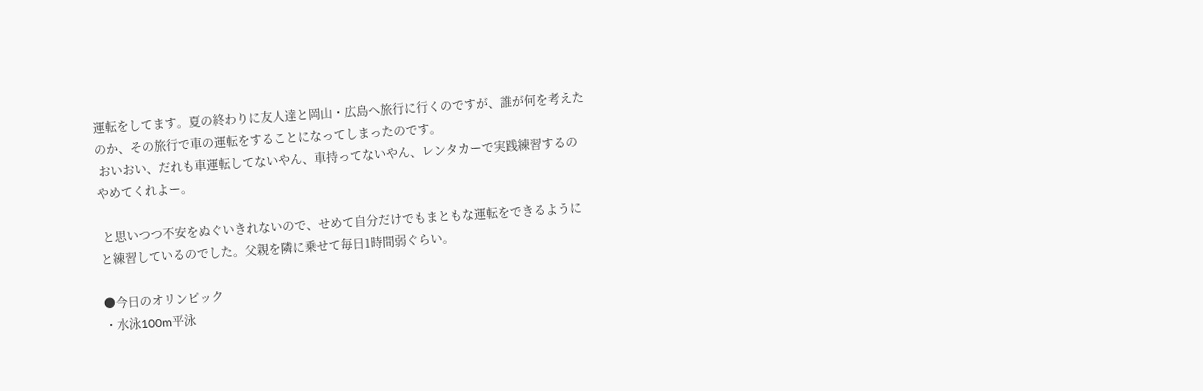運転をしてます。夏の終わりに友人達と岡山・広島へ旅行に行くのですが、誰が何を考えたのか、その旅行で車の運転をすることになってしまったのです。
 おいおい、だれも車運転してないやん、車持ってないやん、レンタカーで実践練習するのやめてくれよー。

 と思いつつ不安をぬぐいきれないので、せめて自分だけでもまともな運転をできるようにと練習しているのでした。父親を隣に乗せて毎日1時間弱ぐらい。

●今日のオリンピック
・水泳100m平泳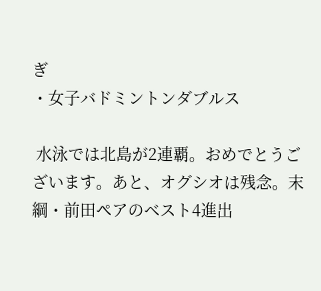ぎ
・女子バドミントンダブルス

 水泳では北島が2連覇。おめでとうございます。あと、オグシオは残念。末綱・前田ペアのベスト4進出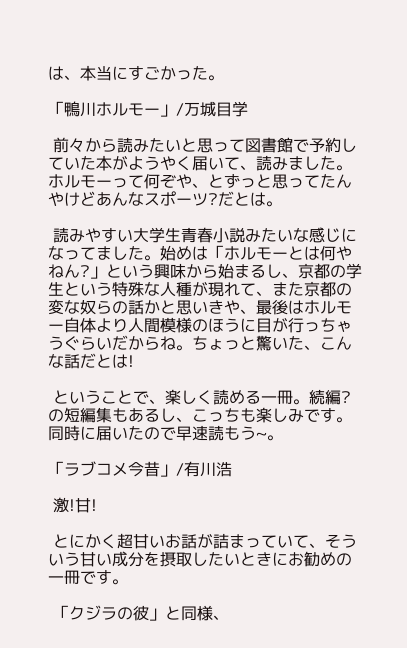は、本当にすごかった。

「鴨川ホルモー」/万城目学

 前々から読みたいと思って図書館で予約していた本がようやく届いて、読みました。ホルモーって何ぞや、とずっと思ってたんやけどあんなスポーツ?だとは。

 読みやすい大学生青春小説みたいな感じになってました。始めは「ホルモーとは何やねん?」という興味から始まるし、京都の学生という特殊な人種が現れて、また京都の変な奴らの話かと思いきや、最後はホルモー自体より人間模様のほうに目が行っちゃうぐらいだからね。ちょっと驚いた、こんな話だとは!

 ということで、楽しく読める一冊。続編?の短編集もあるし、こっちも楽しみです。同時に届いたので早速読もう~。

「ラブコメ今昔」/有川浩

 激!甘!

 とにかく超甘いお話が詰まっていて、そういう甘い成分を摂取したいときにお勧めの一冊です。

 「クジラの彼」と同様、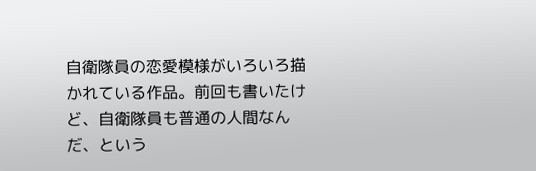自衛隊員の恋愛模様がいろいろ描かれている作品。前回も書いたけど、自衛隊員も普通の人間なんだ、という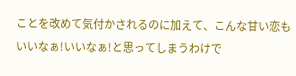ことを改めて気付かされるのに加えて、こんな甘い恋もいいなぁ!いいなぁ!と思ってしまうわけで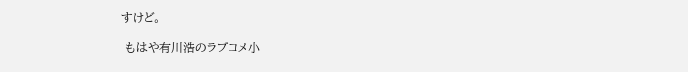すけど。

 もはや有川浩のラブコメ小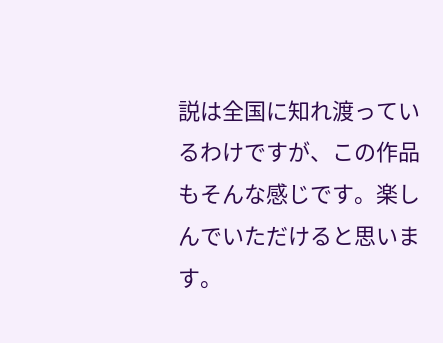説は全国に知れ渡っているわけですが、この作品もそんな感じです。楽しんでいただけると思います。